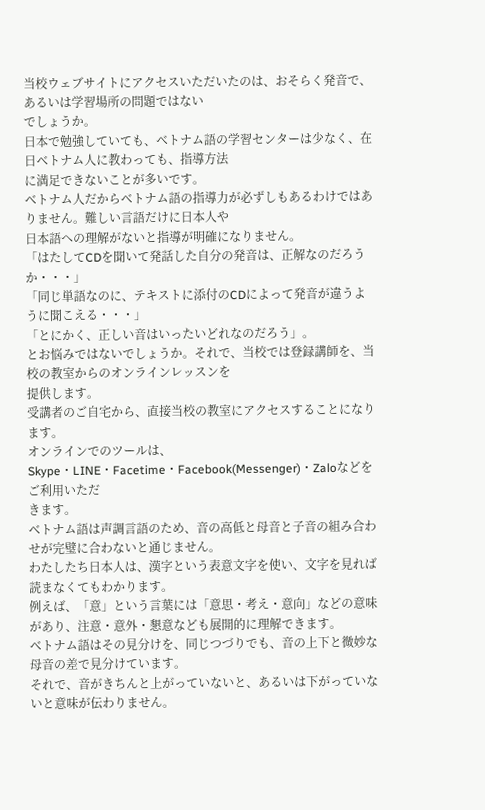当校ウェブサイトにアクセスいただいたのは、おそらく発音で、あるいは学習場所の問題ではない
でしょうか。
日本で勉強していても、ベトナム語の学習センターは少なく、在日ベトナム人に教わっても、指導方法
に満足できないことが多いです。
ベトナム人だからベトナム語の指導力が必ずしもあるわけではありません。難しい言語だけに日本人や
日本語への理解がないと指導が明確になりません。
「はたしてCDを聞いて発話した自分の発音は、正解なのだろうか・・・」
「同じ単語なのに、テキストに添付のCDによって発音が違うように聞こえる・・・」
「とにかく、正しい音はいったいどれなのだろう」。
とお悩みではないでしょうか。それで、当校では登録講師を、当校の教室からのオンラインレッスンを
提供します。
受講者のご自宅から、直接当校の教室にアクセスすることになります。
オンラインでのツールは、Skype・LINE・Facetime・Facebook(Messenger)・Zaloなどをご利用いただ
きます。
ベトナム語は声調言語のため、音の高低と母音と子音の組み合わせが完璧に合わないと通じません。
わたしたち日本人は、漢字という表意文字を使い、文字を見れば読まなくてもわかります。
例えば、「意」という言葉には「意思・考え・意向」などの意味があり、注意・意外・懇意なども展開的に理解できます。
ベトナム語はその見分けを、同じつづりでも、音の上下と微妙な母音の差で見分けています。
それで、音がきちんと上がっていないと、あるいは下がっていないと意味が伝わりません。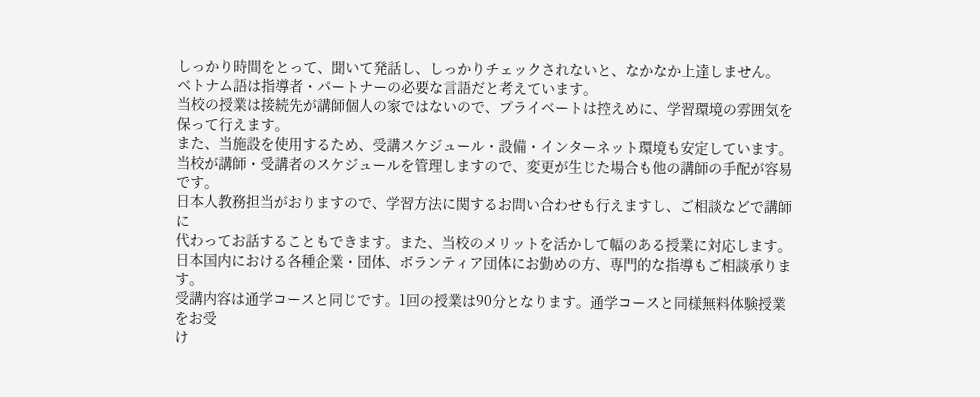しっかり時間をとって、聞いて発話し、しっかりチェックされないと、なかなか上達しません。
ベトナム語は指導者・パートナーの必要な言語だと考えています。
当校の授業は接続先が講師個人の家ではないので、プライベートは控えめに、学習環境の雰囲気を
保って行えます。
また、当施設を使用するため、受講スケジュール・設備・インターネット環境も安定しています。
当校が講師・受講者のスケジュールを管理しますので、変更が生じた場合も他の講師の手配が容易
です。
日本人教務担当がおりますので、学習方法に関するお問い合わせも行えますし、ご相談などで講師に
代わってお話することもできます。また、当校のメリットを活かして幅のある授業に対応します。
日本国内における各種企業・団体、ボランティア団体にお勤めの方、専門的な指導もご相談承ります。
受講内容は通学コースと同じです。1回の授業は90分となります。通学コースと同様無料体験授業をお受
け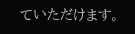ていただけます。